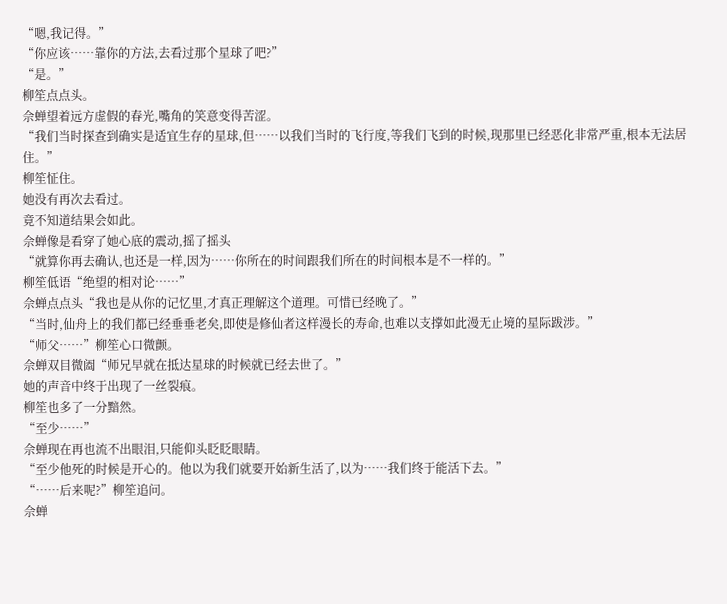“嗯,我记得。”
“你应该……靠你的方法,去看过那个星球了吧?”
“是。”
柳笙点点头。
佘蝉望着远方虚假的春光,嘴角的笑意变得苦涩。
“我们当时探查到确实是适宜生存的星球,但……以我们当时的飞行度,等我们飞到的时候,现那里已经恶化非常严重,根本无法居住。”
柳笙怔住。
她没有再次去看过。
竟不知道结果会如此。
佘蝉像是看穿了她心底的震动,摇了摇头
“就算你再去确认,也还是一样,因为……你所在的时间跟我们所在的时间根本是不一样的。”
柳笙低语“绝望的相对论……”
佘蝉点点头“我也是从你的记忆里,才真正理解这个道理。可惜已经晚了。”
“当时,仙舟上的我们都已经垂垂老矣,即使是修仙者这样漫长的寿命,也难以支撑如此漫无止境的星际跋涉。”
“师父……”柳笙心口微颤。
佘蝉双目微阖“师兄早就在抵达星球的时候就已经去世了。”
她的声音中终于出现了一丝裂痕。
柳笙也多了一分黯然。
“至少……”
佘蝉现在再也流不出眼泪,只能仰头眨眨眼睛。
“至少他死的时候是开心的。他以为我们就要开始新生活了,以为……我们终于能活下去。”
“……后来呢?”柳笙追问。
佘蝉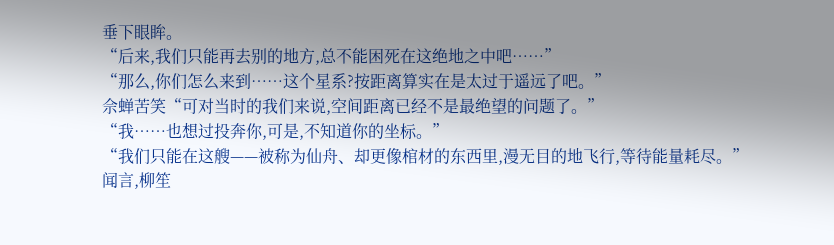垂下眼眸。
“后来,我们只能再去别的地方,总不能困死在这绝地之中吧……”
“那么,你们怎么来到……这个星系?按距离算实在是太过于遥远了吧。”
佘蝉苦笑“可对当时的我们来说,空间距离已经不是最绝望的问题了。”
“我……也想过投奔你,可是,不知道你的坐标。”
“我们只能在这艘——被称为仙舟、却更像棺材的东西里,漫无目的地飞行,等待能量耗尽。”
闻言,柳笙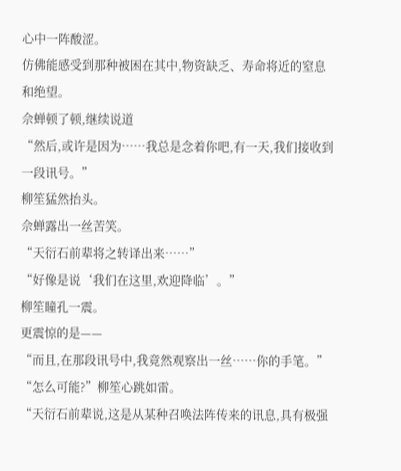心中一阵酸涩。
仿佛能感受到那种被困在其中,物资缺乏、寿命将近的窒息和绝望。
佘蝉顿了顿,继续说道
“然后,或许是因为……我总是念着你吧,有一天,我们接收到一段讯号。”
柳笙猛然抬头。
佘蝉露出一丝苦笑。
“天衍石前辈将之转译出来……”
“好像是说‘我们在这里,欢迎降临’。”
柳笙瞳孔一震。
更震惊的是——
“而且,在那段讯号中,我竟然观察出一丝……你的手笔。”
“怎么可能?”柳笙心跳如雷。
“天衍石前辈说,这是从某种召唤法阵传来的讯息,具有极强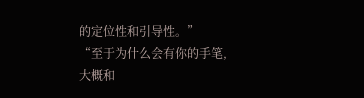的定位性和引导性。”
“至于为什么会有你的手笔,大概和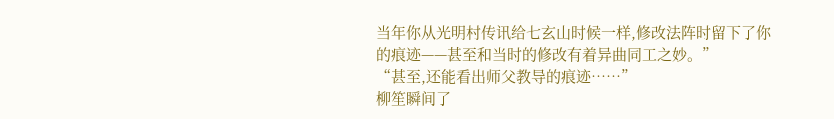当年你从光明村传讯给七玄山时候一样,修改法阵时留下了你的痕迹——甚至和当时的修改有着异曲同工之妙。”
“甚至,还能看出师父教导的痕迹……”
柳笙瞬间了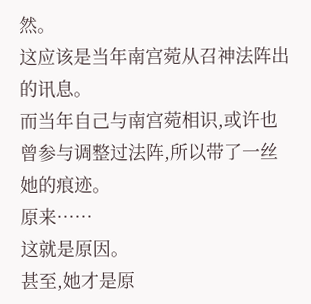然。
这应该是当年南宫菀从召神法阵出的讯息。
而当年自己与南宫菀相识,或许也曾参与调整过法阵,所以带了一丝她的痕迹。
原来……
这就是原因。
甚至,她才是原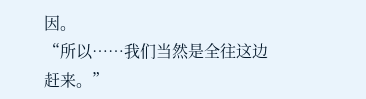因。
“所以……我们当然是全往这边赶来。”